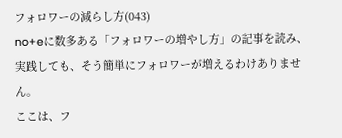フォロワーの減らし方(043)
no+eに数多ある「フォロワーの増やし方」の記事を読み、実践しても、そう簡単にフォロワーが増えるわけありません。
ここは、フ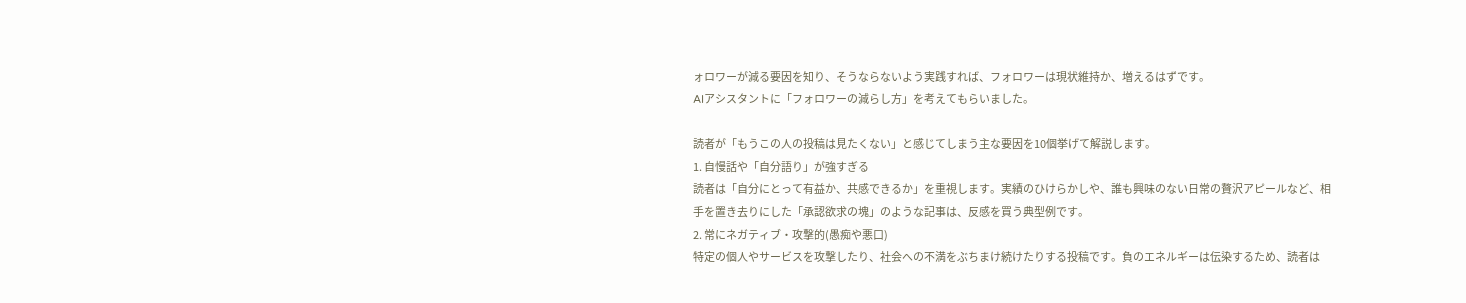ォロワーが減る要因を知り、そうならないよう実践すれば、フォロワーは現状維持か、増えるはずです。
AIアシスタントに「フォロワーの減らし方」を考えてもらいました。

読者が「もうこの人の投稿は見たくない」と感じてしまう主な要因を10個挙げて解説します。
1. 自慢話や「自分語り」が強すぎる
読者は「自分にとって有益か、共感できるか」を重視します。実績のひけらかしや、誰も興味のない日常の贅沢アピールなど、相手を置き去りにした「承認欲求の塊」のような記事は、反感を買う典型例です。
2. 常にネガティブ・攻撃的(愚痴や悪口)
特定の個人やサービスを攻撃したり、社会への不満をぶちまけ続けたりする投稿です。負のエネルギーは伝染するため、読者は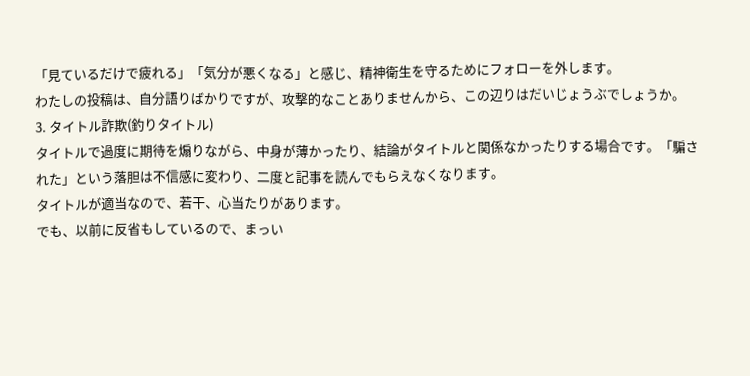「見ているだけで疲れる」「気分が悪くなる」と感じ、精神衛生を守るためにフォローを外します。
わたしの投稿は、自分語りばかりですが、攻撃的なことありませんから、この辺りはだいじょうぶでしょうか。
3. タイトル詐欺(釣りタイトル)
タイトルで過度に期待を煽りながら、中身が薄かったり、結論がタイトルと関係なかったりする場合です。「騙された」という落胆は不信感に変わり、二度と記事を読んでもらえなくなります。
タイトルが適当なので、若干、心当たりがあります。
でも、以前に反省もしているので、まっい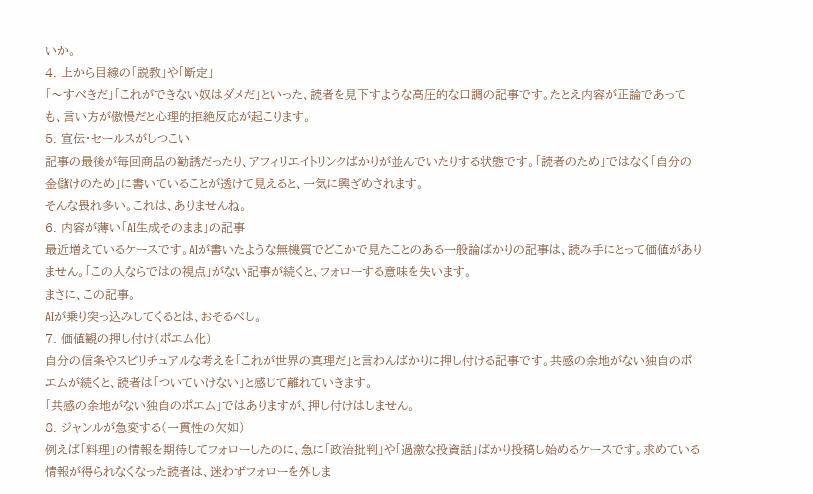いか。
4. 上から目線の「説教」や「断定」
「〜すべきだ」「これができない奴はダメだ」といった、読者を見下すような高圧的な口調の記事です。たとえ内容が正論であっても、言い方が傲慢だと心理的拒絶反応が起こります。
5. 宣伝・セールスがしつこい
記事の最後が毎回商品の勧誘だったり、アフィリエイトリンクばかりが並んでいたりする状態です。「読者のため」ではなく「自分の金儲けのため」に書いていることが透けて見えると、一気に興ざめされます。
そんな畏れ多い。これは、ありませんね。
6. 内容が薄い「AI生成そのまま」の記事
最近増えているケースです。AIが書いたような無機質でどこかで見たことのある一般論ばかりの記事は、読み手にとって価値がありません。「この人ならではの視点」がない記事が続くと、フォローする意味を失います。
まさに、この記事。
AIが乗り突っ込みしてくるとは、おそるべし。
7. 価値観の押し付け(ポエム化)
自分の信条やスピリチュアルな考えを「これが世界の真理だ」と言わんばかりに押し付ける記事です。共感の余地がない独自のポエムが続くと、読者は「ついていけない」と感じて離れていきます。
「共感の余地がない独自のポエム」ではありますが、押し付けはしません。
8. ジャンルが急変する(一貫性の欠如)
例えば「料理」の情報を期待してフォローしたのに、急に「政治批判」や「過激な投資話」ばかり投稿し始めるケースです。求めている情報が得られなくなった読者は、迷わずフォローを外しま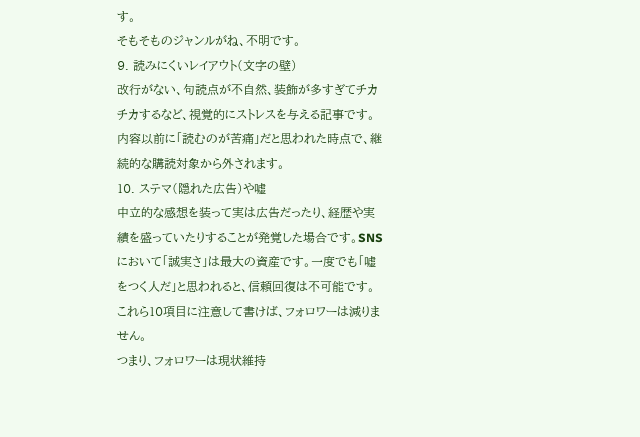す。
そもそものジャンルがね、不明です。
9. 読みにくいレイアウト(文字の壁)
改行がない、句読点が不自然、装飾が多すぎてチカチカするなど、視覚的にストレスを与える記事です。内容以前に「読むのが苦痛」だと思われた時点で、継続的な購読対象から外されます。
10. ステマ(隠れた広告)や嘘
中立的な感想を装って実は広告だったり、経歴や実績を盛っていたりすることが発覚した場合です。SNSにおいて「誠実さ」は最大の資産です。一度でも「嘘をつく人だ」と思われると、信頼回復は不可能です。
これら10項目に注意して書けば、フォロワーは減りません。
つまり、フォロワーは現状維持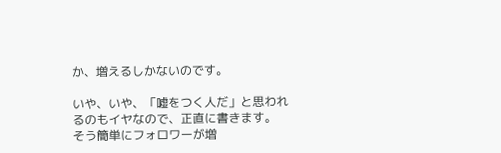か、増えるしかないのです。

いや、いや、「嘘をつく人だ」と思われるのもイヤなので、正直に書きます。
そう簡単にフォロワーが増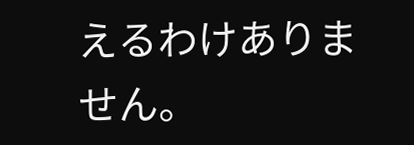えるわけありません。